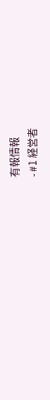有報情報
- #1 経営者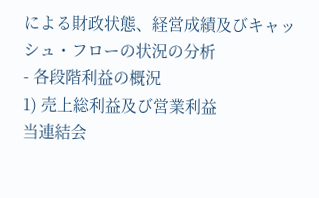による財政状態、経営成績及びキャッシュ・フローの状況の分析
- 各段階利益の概況
1) 売上総利益及び営業利益
当連結会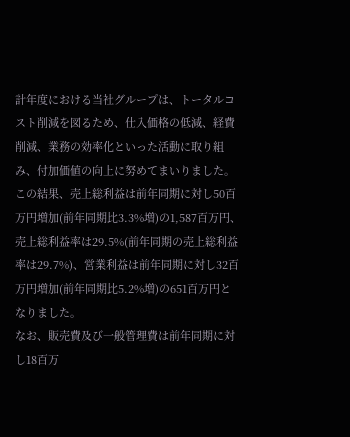計年度における当社グループは、トータルコスト削減を図るため、仕入価格の低減、経費削減、業務の効率化といった活動に取り組み、付加価値の向上に努めてまいりました。
この結果、売上総利益は前年同期に対し50百万円増加(前年同期比3.3%増)の1,587百万円、売上総利益率は29.5%(前年同期の売上総利益率は29.7%)、営業利益は前年同期に対し32百万円増加(前年同期比5.2%増)の651百万円となりました。
なお、販売費及び一般管理費は前年同期に対し18百万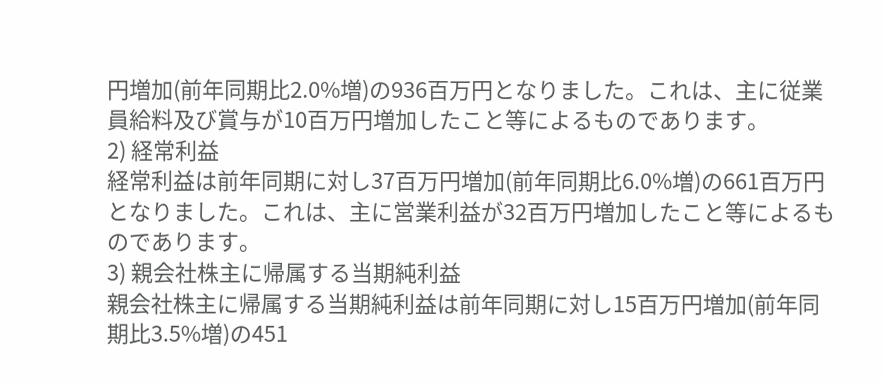円増加(前年同期比2.0%増)の936百万円となりました。これは、主に従業員給料及び賞与が10百万円増加したこと等によるものであります。
2) 経常利益
経常利益は前年同期に対し37百万円増加(前年同期比6.0%増)の661百万円となりました。これは、主に営業利益が32百万円増加したこと等によるものであります。
3) 親会社株主に帰属する当期純利益
親会社株主に帰属する当期純利益は前年同期に対し15百万円増加(前年同期比3.5%増)の451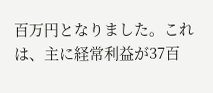百万円となりました。これは、主に経常利益が37百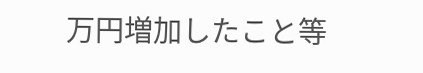万円増加したこと等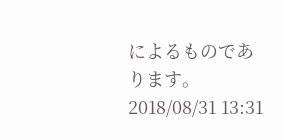によるものであります。2018/08/31 13:31